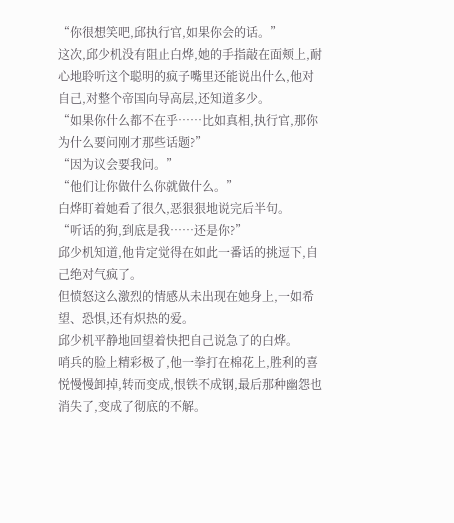“你很想笑吧,邱执行官,如果你会的话。”
这次,邱少机没有阻止白烨,她的手指敲在面颊上,耐心地聆听这个聪明的疯子嘴里还能说出什么,他对自己,对整个帝国向导高层,还知道多少。
“如果你什么都不在乎……比如真相,执行官,那你为什么要问刚才那些话题?”
“因为议会要我问。”
“他们让你做什么你就做什么。”
白烨盯着她看了很久,恶狠狠地说完后半句。
“听话的狗,到底是我……还是你?”
邱少机知道,他肯定觉得在如此一番话的挑逗下,自己绝对气疯了。
但愤怒这么激烈的情感从未出现在她身上,一如希望、恐惧,还有炽热的爱。
邱少机平静地回望着快把自己说急了的白烨。
哨兵的脸上精彩极了,他一拳打在棉花上,胜利的喜悦慢慢卸掉,转而变成,恨铁不成钢,最后那种幽怨也消失了,变成了彻底的不解。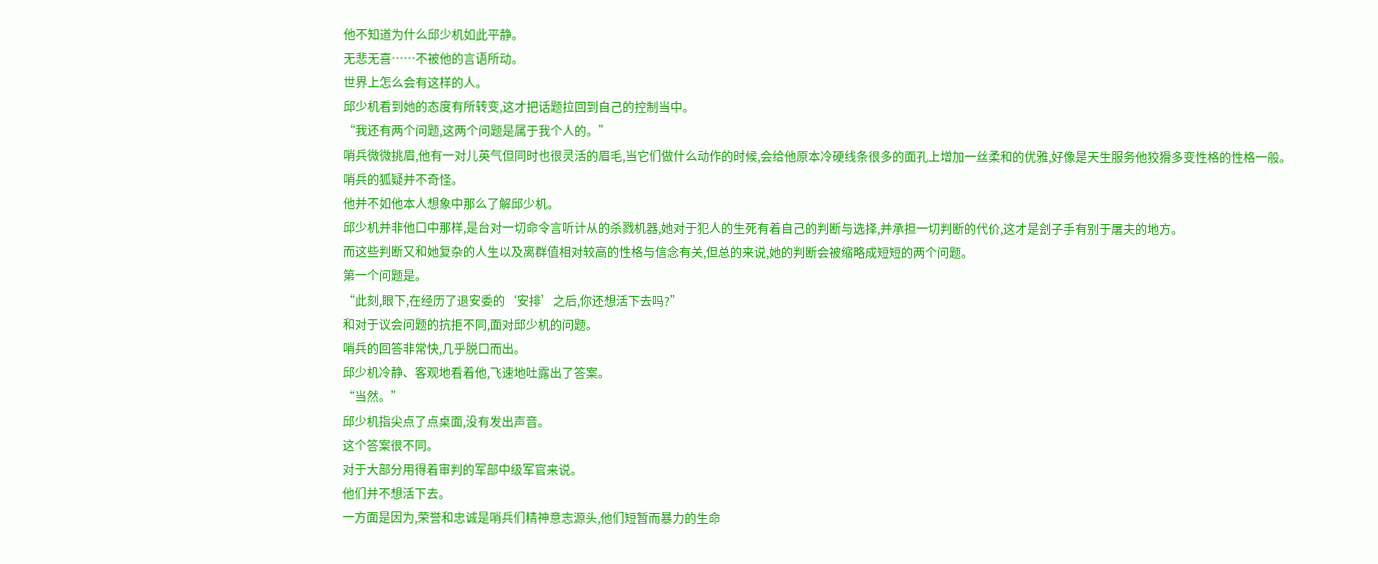他不知道为什么邱少机如此平静。
无悲无喜……不被他的言语所动。
世界上怎么会有这样的人。
邱少机看到她的态度有所转变,这才把话题拉回到自己的控制当中。
“我还有两个问题,这两个问题是属于我个人的。”
哨兵微微挑眉,他有一对儿英气但同时也很灵活的眉毛,当它们做什么动作的时候,会给他原本冷硬线条很多的面孔上增加一丝柔和的优雅,好像是天生服务他狡猾多变性格的性格一般。
哨兵的狐疑并不奇怪。
他并不如他本人想象中那么了解邱少机。
邱少机并非他口中那样,是台对一切命令言听计从的杀戮机器,她对于犯人的生死有着自己的判断与选择,并承担一切判断的代价,这才是刽子手有别于屠夫的地方。
而这些判断又和她复杂的人生以及离群值相对较高的性格与信念有关,但总的来说,她的判断会被缩略成短短的两个问题。
第一个问题是。
“此刻,眼下,在经历了退安委的‘安排’之后,你还想活下去吗?”
和对于议会问题的抗拒不同,面对邱少机的问题。
哨兵的回答非常快,几乎脱口而出。
邱少机冷静、客观地看着他,飞速地吐露出了答案。
“当然。”
邱少机指尖点了点桌面,没有发出声音。
这个答案很不同。
对于大部分用得着审判的军部中级军官来说。
他们并不想活下去。
一方面是因为,荣誉和忠诚是哨兵们精神意志源头,他们短暂而暴力的生命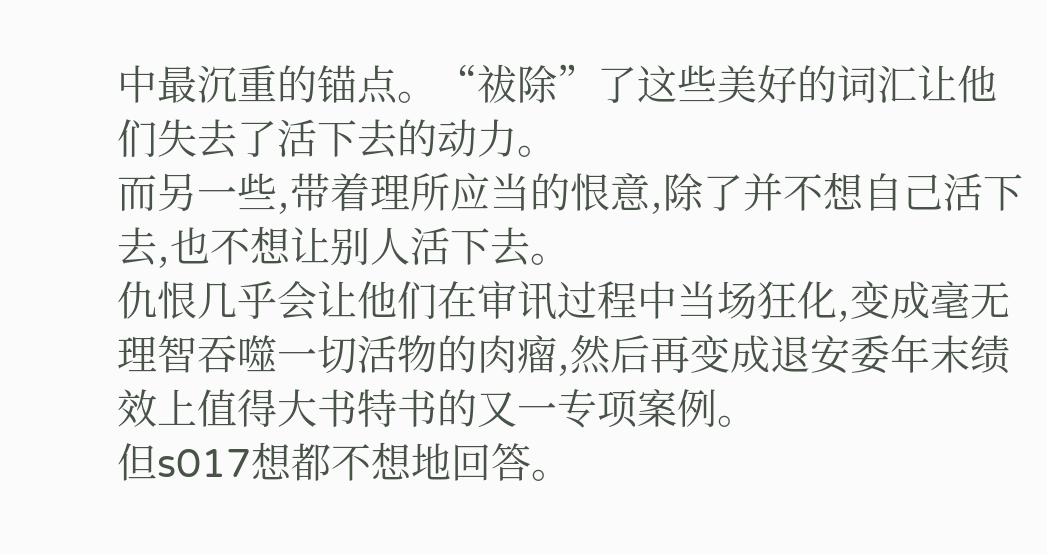中最沉重的锚点。“祓除”了这些美好的词汇让他们失去了活下去的动力。
而另一些,带着理所应当的恨意,除了并不想自己活下去,也不想让别人活下去。
仇恨几乎会让他们在审讯过程中当场狂化,变成毫无理智吞噬一切活物的肉瘤,然后再变成退安委年末绩效上值得大书特书的又一专项案例。
但s017想都不想地回答。